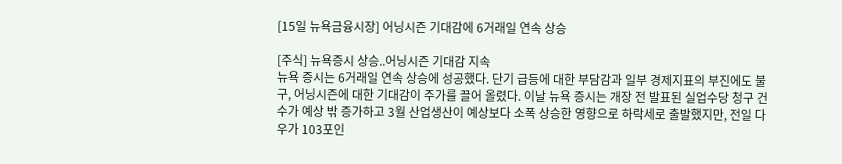[15일 뉴욕금융시장] 어닝시즌 기대감에 6거래일 연속 상승

[주식] 뉴욕증시 상승..어닝시즌 기대감 지속
뉴욕 증시는 6거래일 연속 상승에 성공했다. 단기 급등에 대한 부담감과 일부 경제지표의 부진에도 불구, 어닝시즌에 대한 기대감이 주가를 끌어 올렸다. 이날 뉴욕 증시는 개장 전 발표된 실업수당 청구 건수가 예상 밖 증가하고 3월 산업생산이 예상보다 소폭 상승한 영향으로 하락세로 출발했지만, 전일 다우가 103포인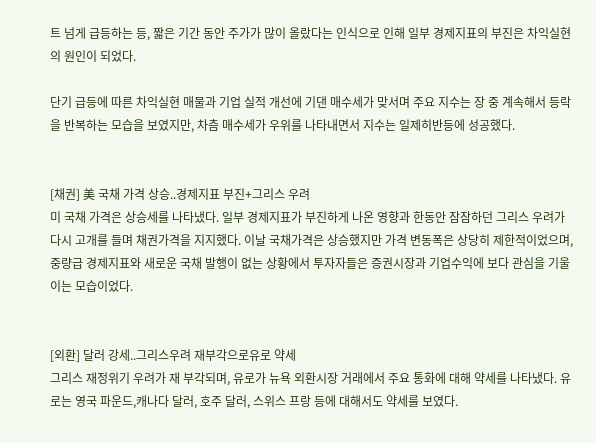트 넘게 급등하는 등, 짧은 기간 동안 주가가 많이 올랐다는 인식으로 인해 일부 경제지표의 부진은 차익실현의 원인이 되었다.

단기 급등에 따른 차익실현 매물과 기업 실적 개선에 기댄 매수세가 맞서며 주요 지수는 장 중 계속해서 등락을 반복하는 모습을 보였지만, 차츰 매수세가 우위를 나타내면서 지수는 일제히반등에 성공했다.


[채권] 美 국채 가격 상승..경제지표 부진+그리스 우려
미 국채 가격은 상승세를 나타냈다. 일부 경제지표가 부진하게 나온 영향과 한동안 잠잠하던 그리스 우려가 다시 고개를 들며 채권가격을 지지했다. 이날 국채가격은 상승했지만 가격 변동폭은 상당히 제한적이었으며, 중량급 경제지표와 새로운 국채 발행이 없는 상황에서 투자자들은 증권시장과 기업수익에 보다 관심을 기울이는 모습이었다.


[외환] 달러 강세..그리스우려 재부각으로유로 약세
그리스 재정위기 우려가 재 부각되며, 유로가 뉴욕 외환시장 거래에서 주요 통화에 대해 약세를 나타냈다. 유로는 영국 파운드,캐나다 달러, 호주 달러, 스위스 프랑 등에 대해서도 약세를 보였다.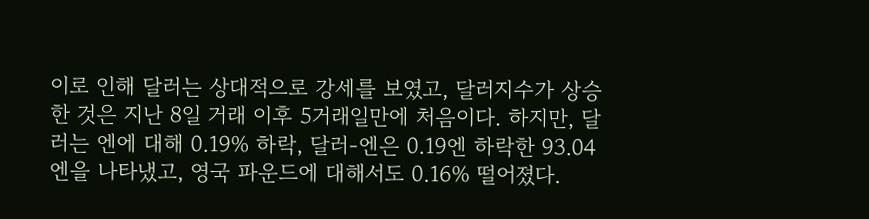이로 인해 달러는 상대적으로 강세를 보였고, 달러지수가 상승한 것은 지난 8일 거래 이후 5거래일만에 처음이다. 하지만, 달러는 엔에 대해 0.19% 하락, 달러-엔은 0.19엔 하락한 93.04엔을 나타냈고, 영국 파운드에 대해서도 0.16% 떨어졌다.